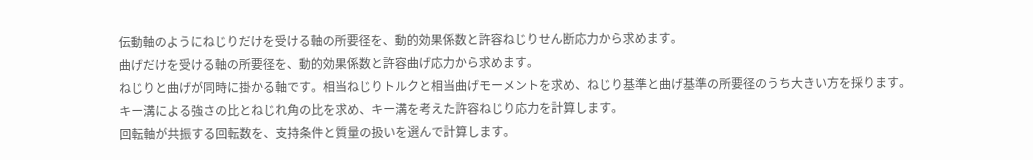伝動軸のようにねじりだけを受ける軸の所要径を、動的効果係数と許容ねじりせん断応力から求めます。
曲げだけを受ける軸の所要径を、動的効果係数と許容曲げ応力から求めます。
ねじりと曲げが同時に掛かる軸です。相当ねじりトルクと相当曲げモーメントを求め、ねじり基準と曲げ基準の所要径のうち大きい方を採ります。
キー溝による強さの比とねじれ角の比を求め、キー溝を考えた許容ねじり応力を計算します。
回転軸が共振する回転数を、支持条件と質量の扱いを選んで計算します。